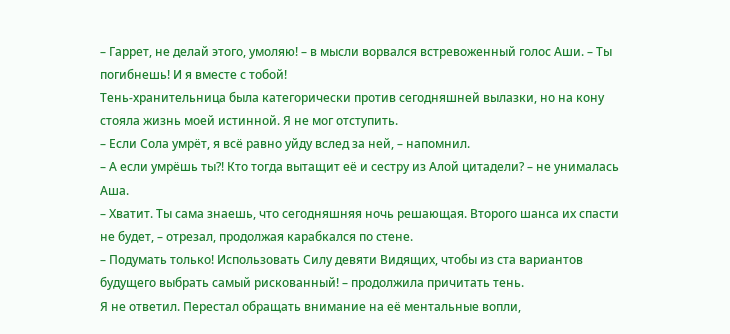– Гаррет, не делай этого, умоляю! – в мысли ворвался встревоженный голос Аши. – Ты погибнешь! И я вместе с тобой!
Тень-хранительница была категорически против сегодняшней вылазки, но на кону стояла жизнь моей истинной. Я не мог отступить.
– Если Сола умрёт, я всё равно уйду вслед за ней, – напомнил.
– А если умрёшь ты?! Кто тогда вытащит её и сестру из Алой цитадели? – не унималась Аша.
– Хватит. Ты сама знаешь, что сегодняшняя ночь решающая. Второго шанса их спасти не будет, – отрезал, продолжая карабкался по стене.
– Подумать только! Использовать Силу девяти Видящих, чтобы из ста вариантов будущего выбрать самый рискованный! – продолжила причитать тень.
Я не ответил. Перестал обращать внимание на её ментальные вопли,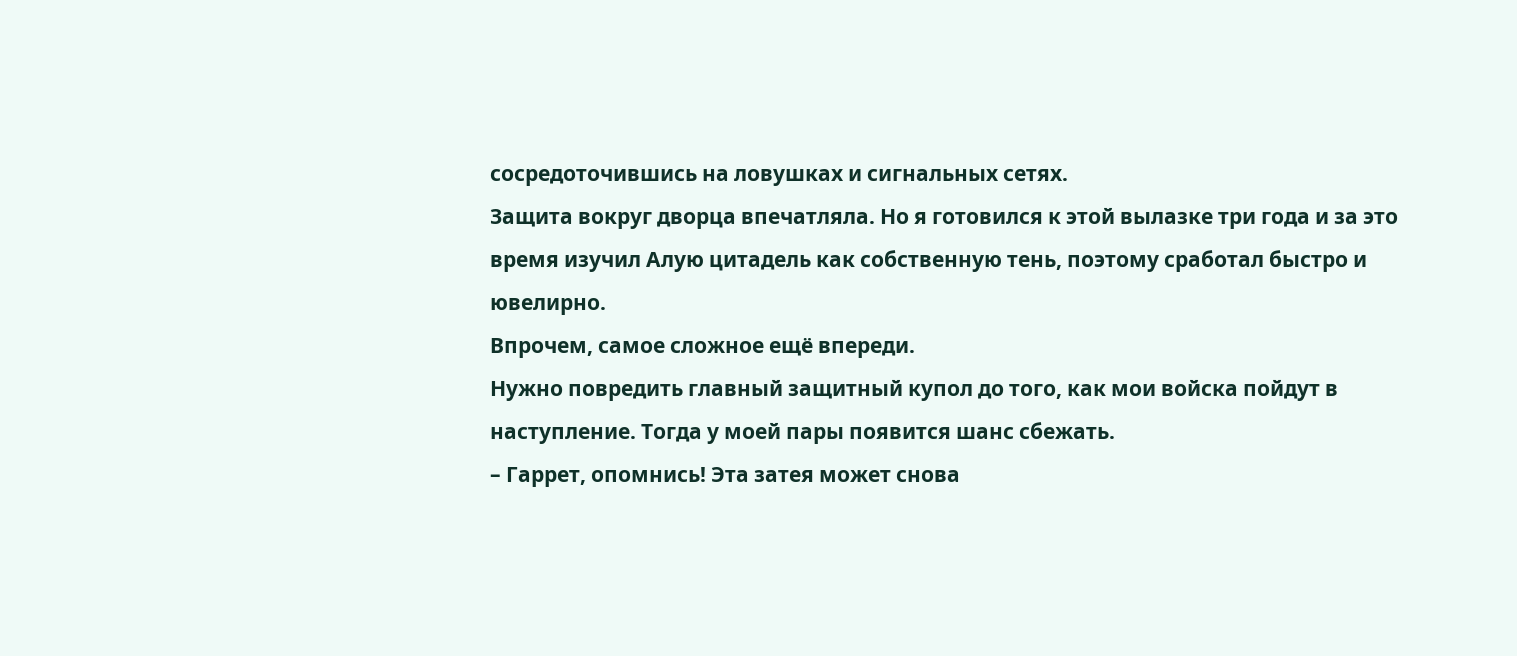сосредоточившись на ловушках и сигнальных сетях.
Защита вокруг дворца впечатляла. Но я готовился к этой вылазке три года и за это время изучил Алую цитадель как собственную тень, поэтому сработал быстро и ювелирно.
Впрочем, самое сложное ещё впереди.
Нужно повредить главный защитный купол до того, как мои войска пойдут в наступление. Тогда у моей пары появится шанс сбежать.
– Гаррет, опомнись! Эта затея может снова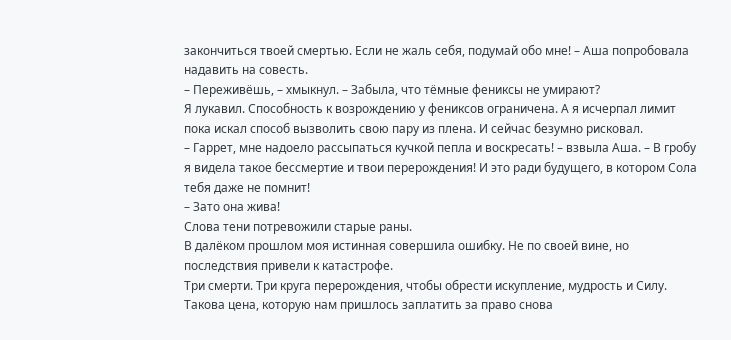закончиться твоей смертью. Если не жаль себя, подумай обо мне! – Аша попробовала надавить на совесть.
– Переживёшь, – хмыкнул. – Забыла, что тёмные фениксы не умирают?
Я лукавил. Способность к возрождению у фениксов ограничена. А я исчерпал лимит пока искал способ вызволить свою пару из плена. И сейчас безумно рисковал.
– Гаррет, мне надоело рассыпаться кучкой пепла и воскресать! – взвыла Аша. – В гробу я видела такое бессмертие и твои перерождения! И это ради будущего, в котором Сола тебя даже не помнит!
– Зато она жива!
Слова тени потревожили старые раны.
В далёком прошлом моя истинная совершила ошибку. Не по своей вине, но последствия привели к катастрофе.
Три смерти. Три круга перерождения, чтобы обрести искупление, мудрость и Силу. Такова цена, которую нам пришлось заплатить за право снова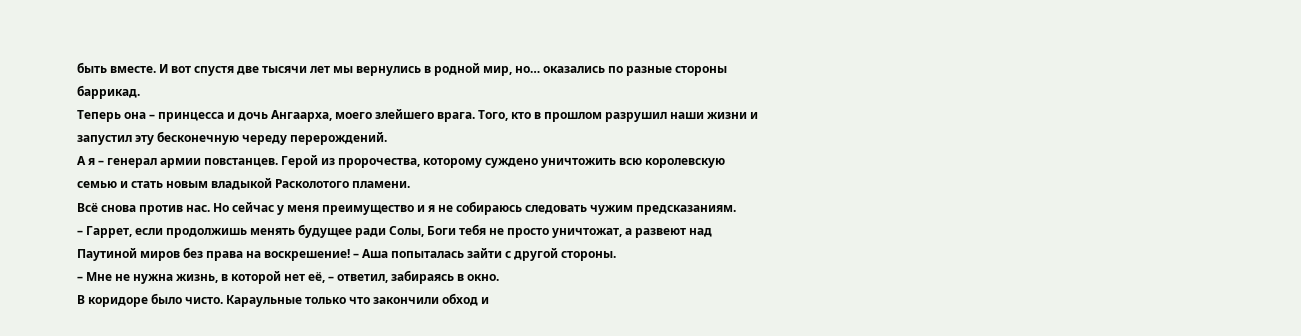быть вместе. И вот спустя две тысячи лет мы вернулись в родной мир, но… оказались по разные стороны баррикад.
Теперь она – принцесса и дочь Ангаарха, моего злейшего врага. Того, кто в прошлом разрушил наши жизни и запустил эту бесконечную череду перерождений.
А я – генерал армии повстанцев. Герой из пророчества, которому суждено уничтожить всю королевскую семью и стать новым владыкой Расколотого пламени.
Всё снова против нас. Но сейчас у меня преимущество и я не собираюсь следовать чужим предсказаниям.
– Гаррет, если продолжишь менять будущее ради Солы, Боги тебя не просто уничтожат, а развеют над Паутиной миров без права на воскрешение! – Аша попыталась зайти с другой стороны.
– Мне не нужна жизнь, в которой нет её, – ответил, забираясь в окно.
В коридоре было чисто. Караульные только что закончили обход и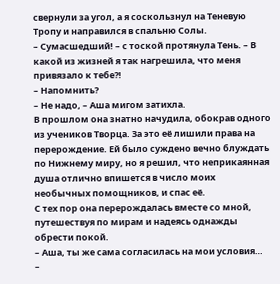свернули за угол, а я соскользнул на Теневую Тропу и направился в спальню Солы.
– Сумасшедший! – с тоской протянула Тень. – В какой из жизней я так нагрешила, что меня привязало к тебе?!
– Напомнить?
– Не надо, – Аша мигом затихла.
В прошлом она знатно начудила, обокрав одного из учеников Творца. За это её лишили права на перерождение. Ей было суждено вечно блуждать по Нижнему миру, но я решил, что неприкаянная душа отлично впишется в число моих необычных помощников, и спас её.
С тех пор она перерождалась вместе со мной, путешествуя по мирам и надеясь однажды обрести покой.
– Аша, ты же сама согласилась на мои условия…
–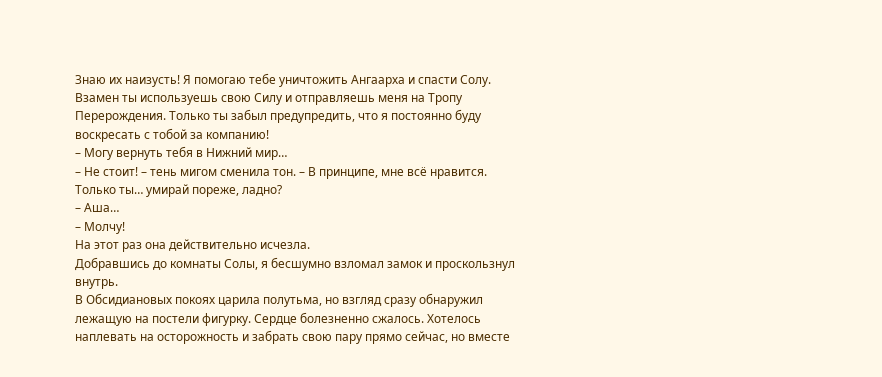Знаю их наизусть! Я помогаю тебе уничтожить Ангаарха и спасти Солу. Взамен ты используешь свою Силу и отправляешь меня на Тропу Перерождения. Только ты забыл предупредить, что я постоянно буду воскресать с тобой за компанию!
– Могу вернуть тебя в Нижний мир…
– Не стоит! – тень мигом сменила тон. – В принципе, мне всё нравится. Только ты… умирай пореже, ладно?
– Аша…
– Молчу!
На этот раз она действительно исчезла.
Добравшись до комнаты Солы, я бесшумно взломал замок и проскользнул внутрь.
В Обсидиановых покоях царила полутьма, но взгляд сразу обнаружил лежащую на постели фигурку. Сердце болезненно сжалось. Хотелось наплевать на осторожность и забрать свою пару прямо сейчас, но вместе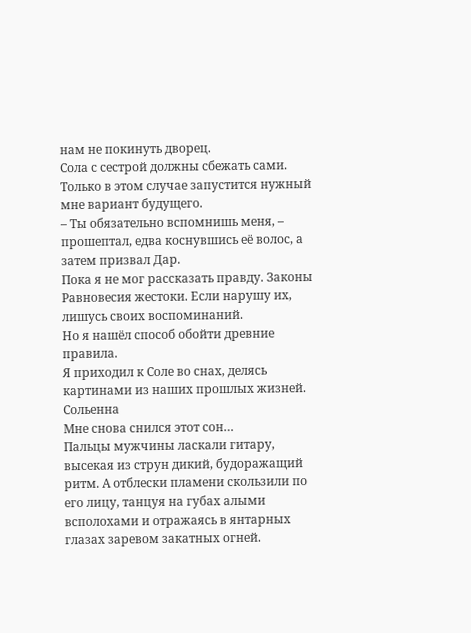нам не покинуть дворец.
Сола с сестрой должны сбежать сами. Только в этом случае запустится нужный мне вариант будущего.
– Ты обязательно вспомнишь меня, – прошептал, едва коснувшись её волос, а затем призвал Дар.
Пока я не мог рассказать правду. Законы Равновесия жестоки. Если нарушу их, лишусь своих воспоминаний.
Но я нашёл способ обойти древние правила.
Я приходил к Соле во снах, делясь картинами из наших прошлых жизней.
Сольенна
Мне снова снился этот сон…
Пальцы мужчины ласкали гитару, высекая из струн дикий, будоражащий ритм. А отблески пламени скользили по его лицу, танцуя на губах алыми всполохами и отражаясь в янтарных глазах заревом закатных огней.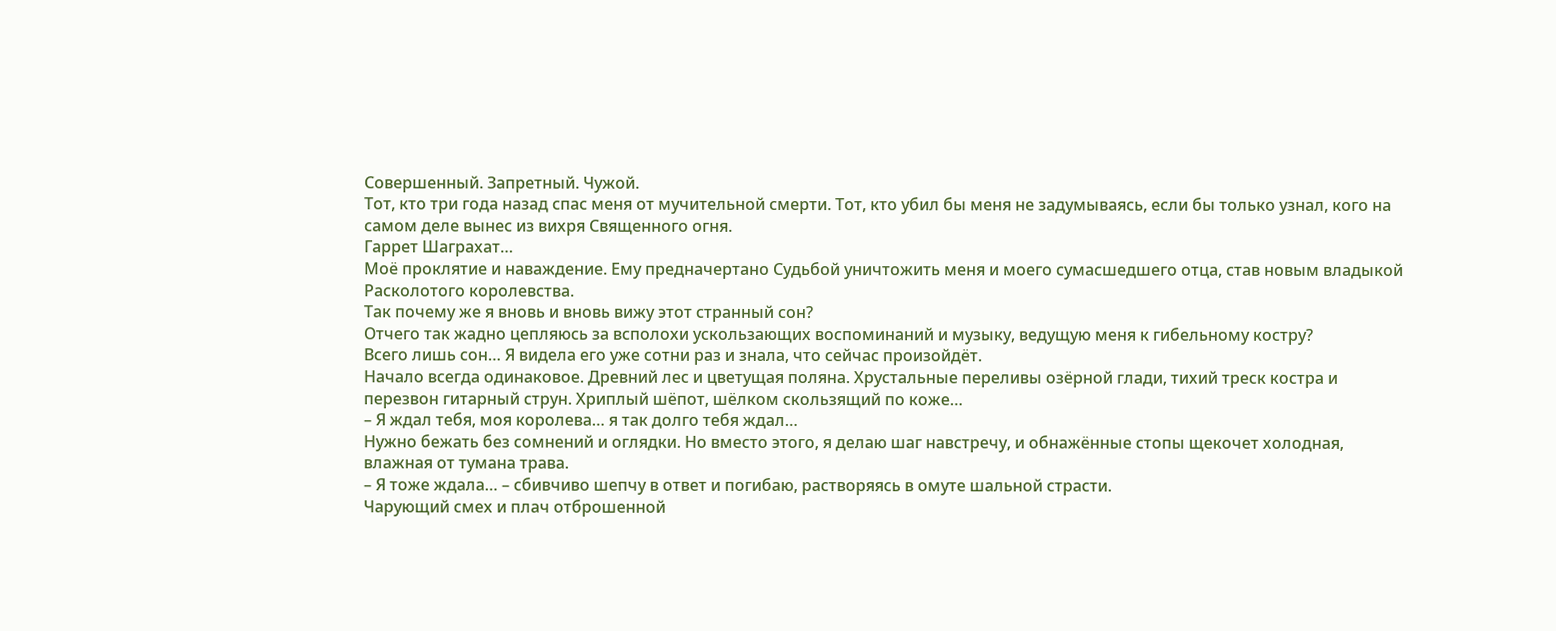Совершенный. Запретный. Чужой.
Тот, кто три года назад спас меня от мучительной смерти. Тот, кто убил бы меня не задумываясь, если бы только узнал, кого на самом деле вынес из вихря Священного огня.
Гаррет Шаграхат…
Моё проклятие и наваждение. Ему предначертано Судьбой уничтожить меня и моего сумасшедшего отца, став новым владыкой Расколотого королевства.
Так почему же я вновь и вновь вижу этот странный сон?
Отчего так жадно цепляюсь за всполохи ускользающих воспоминаний и музыку, ведущую меня к гибельному костру?
Всего лишь сон… Я видела его уже сотни раз и знала, что сейчас произойдёт.
Начало всегда одинаковое. Древний лес и цветущая поляна. Хрустальные переливы озёрной глади, тихий треск костра и перезвон гитарный струн. Хриплый шёпот, шёлком скользящий по коже…
– Я ждал тебя, моя королева… я так долго тебя ждал…
Нужно бежать без сомнений и оглядки. Но вместо этого, я делаю шаг навстречу, и обнажённые стопы щекочет холодная, влажная от тумана трава.
– Я тоже ждала… – сбивчиво шепчу в ответ и погибаю, растворяясь в омуте шальной страсти.
Чарующий смех и плач отброшенной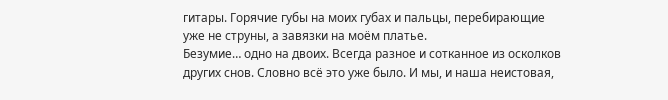гитары. Горячие губы на моих губах и пальцы, перебирающие уже не струны, а завязки на моём платье.
Безумие… одно на двоих. Всегда разное и сотканное из осколков других снов. Словно всё это уже было. И мы, и наша неистовая,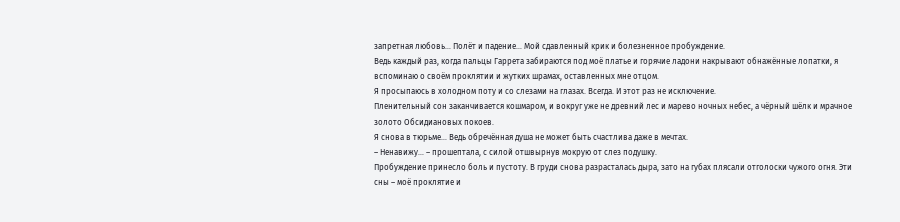запретная любовь… Полёт и падение… Мой сдавленный крик и болезненное пробуждение.
Ведь каждый раз, когда пальцы Гаррета забираются под моё платье и горячие ладони накрывают обнажённые лопатки, я вспоминаю о своём проклятии и жутких шрамах, оставленных мне отцом.
Я просыпаюсь в холодном поту и со слезами на глазах. Всегда. И этот раз не исключение.
Пленительный сон заканчивается кошмаром, и вокруг уже не древний лес и марево ночных небес, а чёрный шёлк и мрачное золото Обсидиановых покоев.
Я снова в тюрьме… Ведь обречённая душа не может быть счастлива даже в мечтах.
– Ненавижу… – прошептала, с силой отшвырнув мокрую от слез подушку.
Пробуждение принесло боль и пустоту. В груди снова разрасталась дыра, зато на губах плясали отголоски чужого огня. Эти сны – моё проклятие и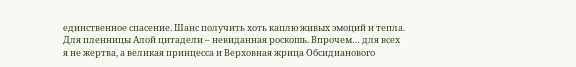единственное спасение. Шанс получить хоть каплю живых эмоций и тепла.
Для пленницы Алой цитадели – невиданная роскошь. Впрочем… для всех я не жертва, а великая принцесса и Верховная жрица Обсидианового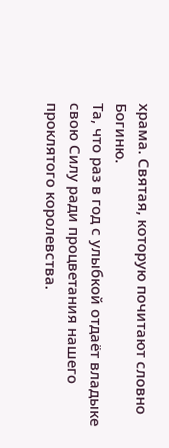храма. Святая, которую почитают словно Богиню.
Та, что раз в год с улыбкой отдаёт владыке свою Силу ради процветания нашего проклятого королевства.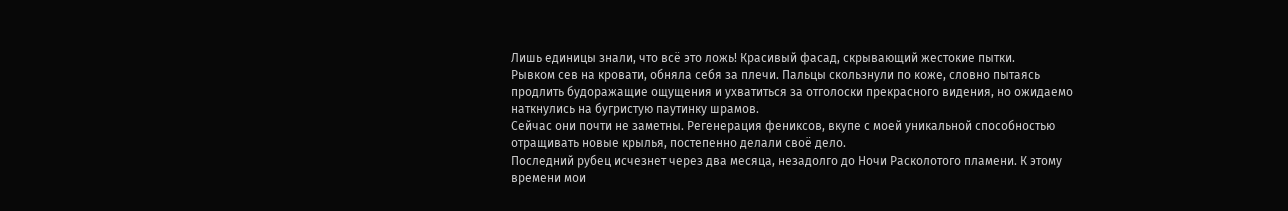Лишь единицы знали, что всё это ложь! Красивый фасад, скрывающий жестокие пытки.
Рывком сев на кровати, обняла себя за плечи. Пальцы скользнули по коже, словно пытаясь продлить будоражащие ощущения и ухватиться за отголоски прекрасного видения, но ожидаемо наткнулись на бугристую паутинку шрамов.
Сейчас они почти не заметны. Регенерация фениксов, вкупе с моей уникальной способностью отращивать новые крылья, постепенно делали своё дело.
Последний рубец исчезнет через два месяца, незадолго до Ночи Расколотого пламени. К этому времени мои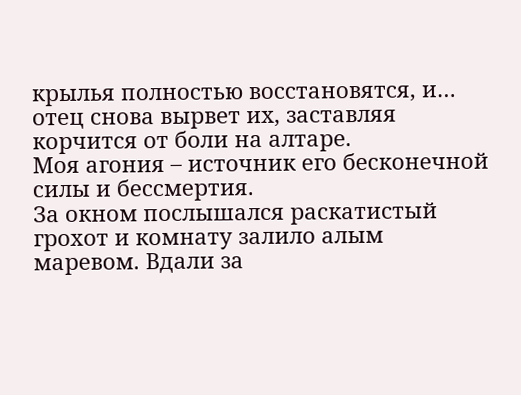крылья полностью восстановятся, и… отец снова вырвет их, заставляя корчится от боли на алтаре.
Моя агония – источник его бесконечной силы и бессмертия.
За окном послышался раскатистый грохот и комнату залило алым маревом. Вдали за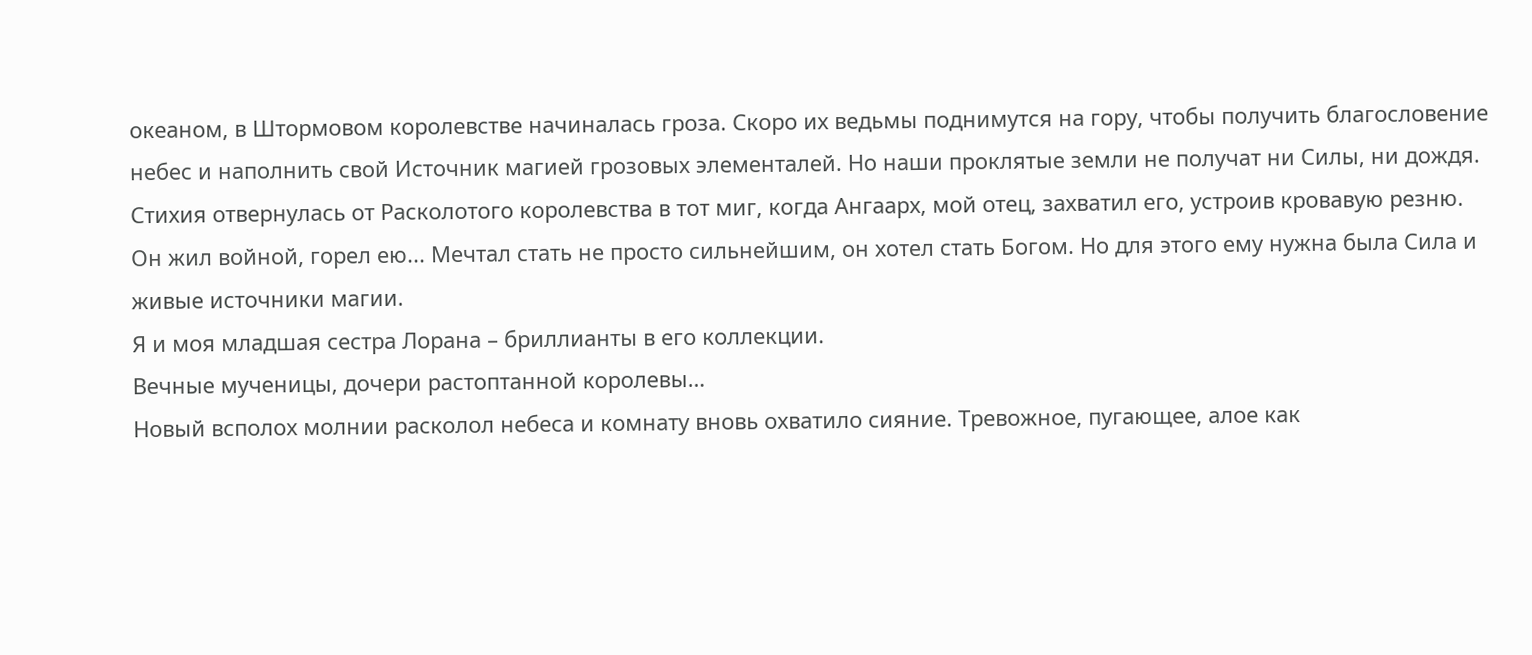океаном, в Штормовом королевстве начиналась гроза. Скоро их ведьмы поднимутся на гору, чтобы получить благословение небес и наполнить свой Источник магией грозовых элементалей. Но наши проклятые земли не получат ни Силы, ни дождя.
Стихия отвернулась от Расколотого королевства в тот миг, когда Ангаарх, мой отец, захватил его, устроив кровавую резню.
Он жил войной, горел ею... Мечтал стать не просто сильнейшим, он хотел стать Богом. Но для этого ему нужна была Сила и живые источники магии.
Я и моя младшая сестра Лорана – бриллианты в его коллекции.
Вечные мученицы, дочери растоптанной королевы…
Новый всполох молнии расколол небеса и комнату вновь охватило сияние. Тревожное, пугающее, алое как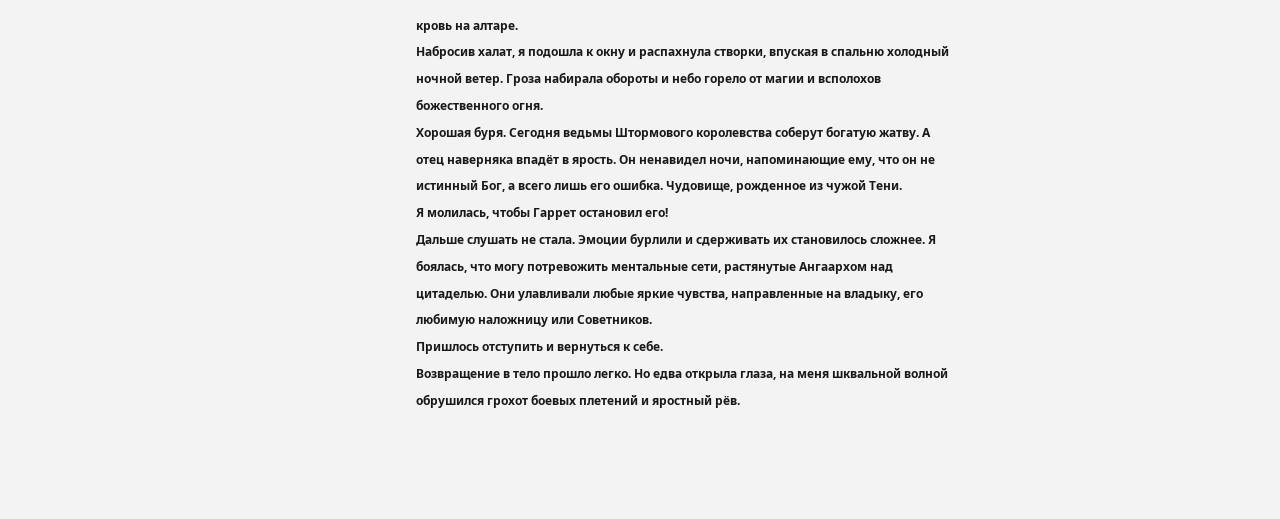кровь на алтаре.
Набросив халат, я подошла к окну и распахнула створки, впуская в спальню холодный ночной ветер. Гроза набирала обороты и небо горело от магии и всполохов божественного огня.
Хорошая буря. Сегодня ведьмы Штормового королевства соберут богатую жатву. А отец наверняка впадёт в ярость. Он ненавидел ночи, напоминающие ему, что он не истинный Бог, а всего лишь его ошибка. Чудовище, рожденное из чужой Тени.
Я молилась, чтобы Гаррет остановил его!
Дальше слушать не стала. Эмоции бурлили и сдерживать их становилось сложнее. Я боялась, что могу потревожить ментальные сети, растянутые Ангаархом над цитаделью. Они улавливали любые яркие чувства, направленные на владыку, его любимую наложницу или Советников.
Пришлось отступить и вернуться к себе.
Возвращение в тело прошло легко. Но едва открыла глаза, на меня шквальной волной обрушился грохот боевых плетений и яростный рёв.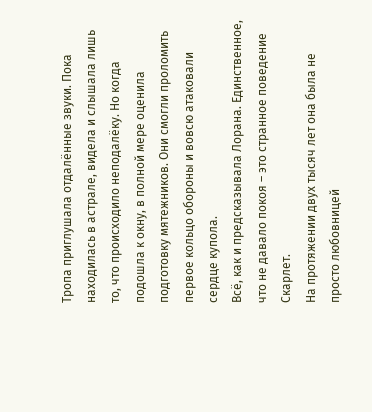Тропа приглушала отдалённые звуки. Пока находилась в астрале, видела и слышала лишь то, что происходило неподалёку. Но когда подошла к окну, в полной мере оценила подготовку мятежников. Они смогли проломить первое кольцо обороны и вовсю атаковали сердце купола.
Всё, как и предсказывала Лорана. Единственное, что не давало покоя – это странное поведение Скарлет.
На протяжении двух тысяч лет она была не просто любовницей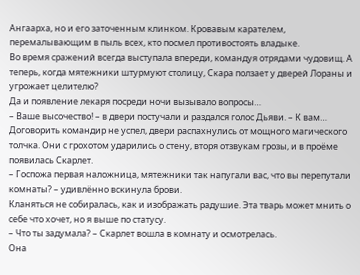Ангаарха, но и его заточенным клинком. Кровавым карателем, перемалывающим в пыль всех, кто посмел противостоять владыке.
Во время сражений всегда выступала впереди, командуя отрядами чудовищ. А теперь, когда мятежники штурмуют столицу, Скара ползает у дверей Лораны и угрожает целителю?
Да и появление лекаря посреди ночи вызывало вопросы…
– Ваше высочество! – в двери постучали и раздался голос Дьяви. – К вам…
Договорить командир не успел, двери распахнулись от мощного магического толчка. Они с грохотом ударились о стену, вторя отзвукам грозы, и в проёме появилась Скарлет.
– Госпожа первая наложница, мятежники так напугали вас, что вы перепутали комнаты? – удивлённо вскинула брови.
Кланяться не собиралась, как и изображать радушие. Эта тварь может мнить о себе что хочет, но я выше по статусу.
– Что ты задумала? – Скарлет вошла в комнату и осмотрелась.
Она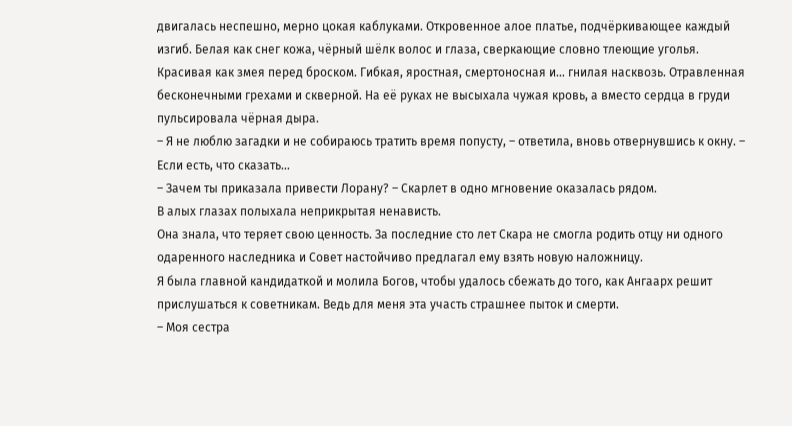двигалась неспешно, мерно цокая каблуками. Откровенное алое платье, подчёркивающее каждый изгиб. Белая как снег кожа, чёрный шёлк волос и глаза, сверкающие словно тлеющие уголья.
Красивая как змея перед броском. Гибкая, яростная, смертоносная и… гнилая насквозь. Отравленная бесконечными грехами и скверной. На её руках не высыхала чужая кровь, а вместо сердца в груди пульсировала чёрная дыра.
– Я не люблю загадки и не собираюсь тратить время попусту, – ответила, вновь отвернувшись к окну. – Если есть, что сказать…
– Зачем ты приказала привести Лорану? – Скарлет в одно мгновение оказалась рядом.
В алых глазах полыхала неприкрытая ненависть.
Она знала, что теряет свою ценность. За последние сто лет Скара не смогла родить отцу ни одного одаренного наследника и Совет настойчиво предлагал ему взять новую наложницу.
Я была главной кандидаткой и молила Богов, чтобы удалось сбежать до того, как Ангаарх решит прислушаться к советникам. Ведь для меня эта участь страшнее пыток и смерти.
– Моя сестра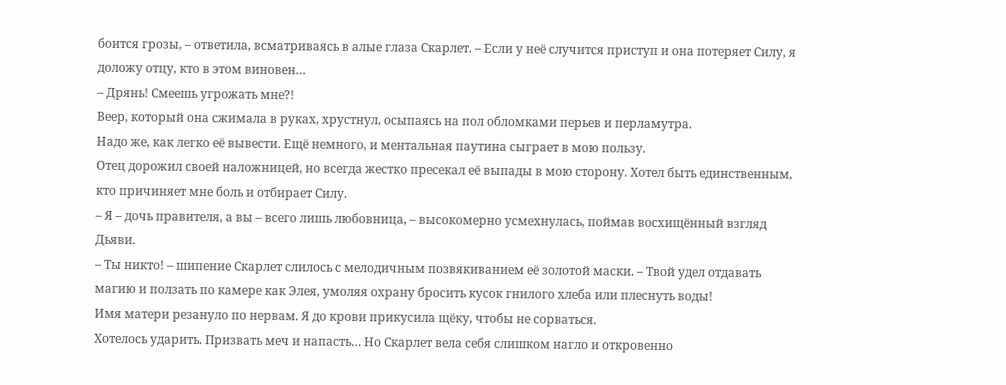боится грозы, – ответила, всматриваясь в алые глаза Скарлет. – Если у неё случится приступ и она потеряет Силу, я доложу отцу, кто в этом виновен…
– Дрянь! Смеешь угрожать мне?!
Веер, который она сжимала в руках, хрустнул, осыпаясь на пол обломками перьев и перламутра.
Надо же, как легко её вывести. Ещё немного, и ментальная паутина сыграет в мою пользу.
Отец дорожил своей наложницей, но всегда жестко пресекал её выпады в мою сторону. Хотел быть единственным, кто причиняет мне боль и отбирает Силу.
– Я – дочь правителя, а вы – всего лишь любовница, – высокомерно усмехнулась, поймав восхищённый взгляд Дьяви.
– Ты никто! – шипение Скарлет слилось с мелодичным позвякиванием её золотой маски. – Твой удел отдавать магию и ползать по камере как Элея, умоляя охрану бросить кусок гнилого хлеба или плеснуть воды!
Имя матери резануло по нервам. Я до крови прикусила щёку, чтобы не сорваться.
Хотелось ударить. Призвать меч и напасть… Но Скарлет вела себя слишком нагло и откровенно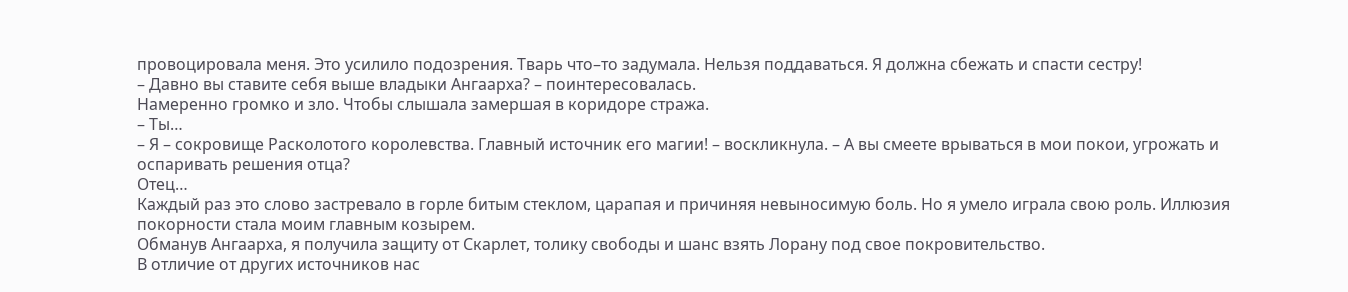провоцировала меня. Это усилило подозрения. Тварь что–то задумала. Нельзя поддаваться. Я должна сбежать и спасти сестру!
– Давно вы ставите себя выше владыки Ангаарха? – поинтересовалась.
Намеренно громко и зло. Чтобы слышала замершая в коридоре стража.
– Ты…
– Я – сокровище Расколотого королевства. Главный источник его магии! – воскликнула. – А вы смеете врываться в мои покои, угрожать и оспаривать решения отца?
Отец…
Каждый раз это слово застревало в горле битым стеклом, царапая и причиняя невыносимую боль. Но я умело играла свою роль. Иллюзия покорности стала моим главным козырем.
Обманув Ангаарха, я получила защиту от Скарлет, толику свободы и шанс взять Лорану под свое покровительство.
В отличие от других источников нас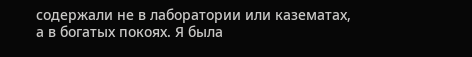содержали не в лаборатории или казематах, а в богатых покоях. Я была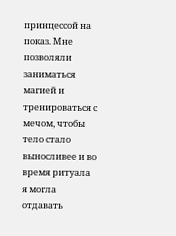принцессой на показ. Мне позволяли заниматься магией и тренироваться с мечом, чтобы тело стало выносливее и во время ритуала я могла отдавать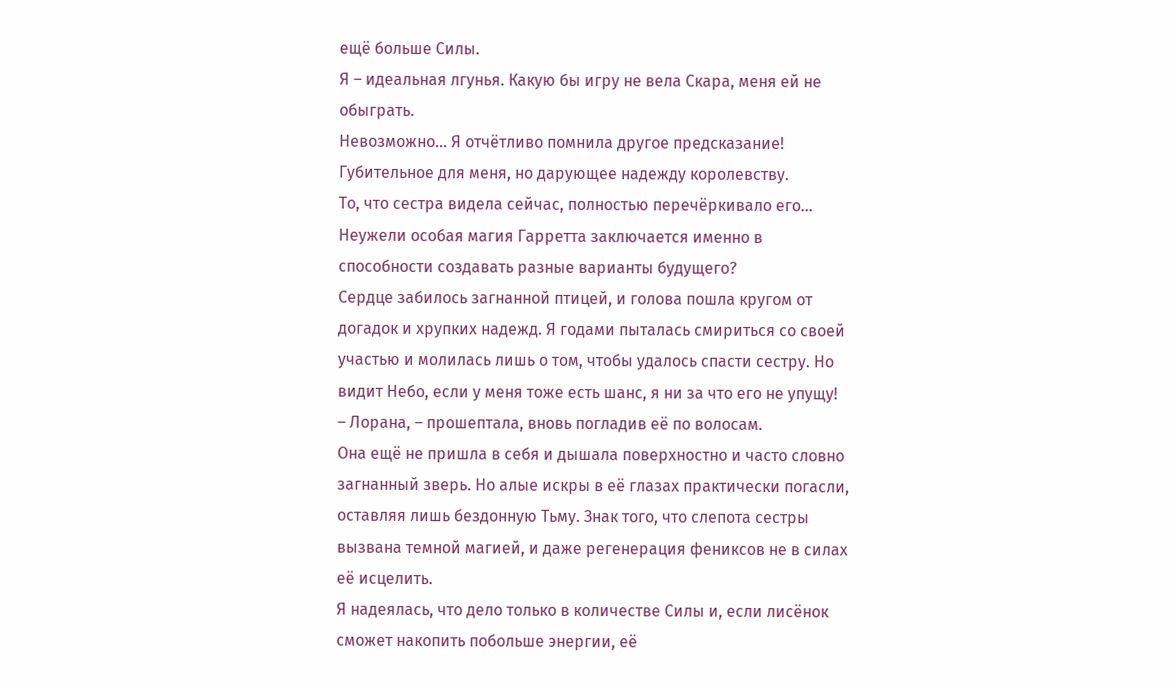ещё больше Силы.
Я – идеальная лгунья. Какую бы игру не вела Скара, меня ей не обыграть.
Невозможно… Я отчётливо помнила другое предсказание! Губительное для меня, но дарующее надежду королевству.
То, что сестра видела сейчас, полностью перечёркивало его…
Неужели особая магия Гарретта заключается именно в способности создавать разные варианты будущего?
Сердце забилось загнанной птицей, и голова пошла кругом от догадок и хрупких надежд. Я годами пыталась смириться со своей участью и молилась лишь о том, чтобы удалось спасти сестру. Но видит Небо, если у меня тоже есть шанс, я ни за что его не упущу!
– Лорана, – прошептала, вновь погладив её по волосам.
Она ещё не пришла в себя и дышала поверхностно и часто словно загнанный зверь. Но алые искры в её глазах практически погасли, оставляя лишь бездонную Тьму. Знак того, что слепота сестры вызвана темной магией, и даже регенерация фениксов не в силах её исцелить.
Я надеялась, что дело только в количестве Силы и, если лисёнок сможет накопить побольше энергии, её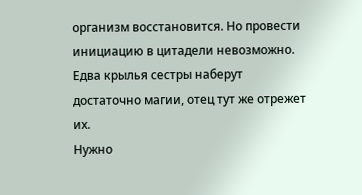организм восстановится. Но провести инициацию в цитадели невозможно.
Едва крылья сестры наберут достаточно магии, отец тут же отрежет их.
Нужно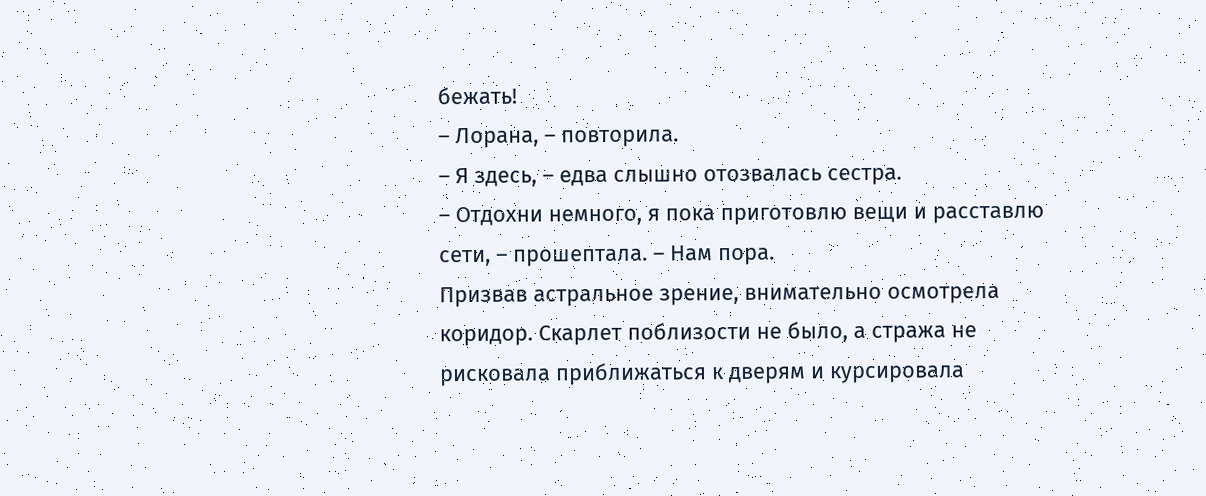бежать!
– Лорана, – повторила.
– Я здесь, – едва слышно отозвалась сестра.
– Отдохни немного, я пока приготовлю вещи и расставлю сети, – прошептала. – Нам пора.
Призвав астральное зрение, внимательно осмотрела коридор. Скарлет поблизости не было, а стража не рисковала приближаться к дверям и курсировала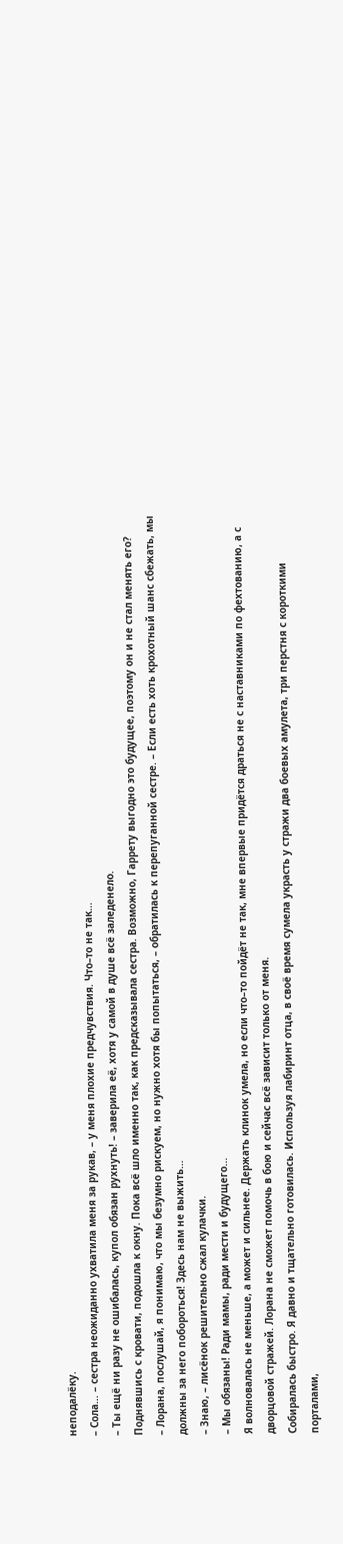неподалёку.
– Сола… – сестра неожиданно ухватила меня за рукав, – у меня плохие предчувствия. Что–то не так…
– Ты ещё ни разу не ошибалась, купол обязан рухнуть! – заверила её, хотя у самой в душе всё заледенело.
Поднявшись с кровати, подошла к окну. Пока всё шло именно так, как предсказывала сестра. Возможно, Гаррету выгодно это будущее, поэтому он и не стал менять его?
– Лорана, послушай, я понимаю, что мы безумно рискуем, но нужно хотя бы попытаться, – обратилась к перепуганной сестре. – Если есть хоть крохотный шанс сбежать, мы должны за него побороться! Здесь нам не выжить…
– Знаю, – лисёнок решительно сжал кулачки.
– Мы обязаны! Ради мамы, ради мести и будущего…
Я волновалась не меньше, а может и сильнее. Держать клинок умела, но если что–то пойдёт не так, мне впервые придётся драться не с наставниками по фехтованию, а с дворцовой стражей. Лорана не сможет помочь в бою и сейчас всё зависит только от меня.
Собиралась быстро. Я давно и тщательно готовилась. Используя лабиринт отца, в своё время сумела украсть у стражи два боевых амулета, три перстня с короткими порталами,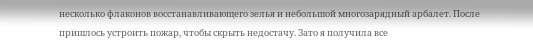несколько флаконов восстанавливающего зелья и небольшой многозарядный арбалет. После пришлось устроить пожар, чтобы скрыть недостачу. Зато я получила все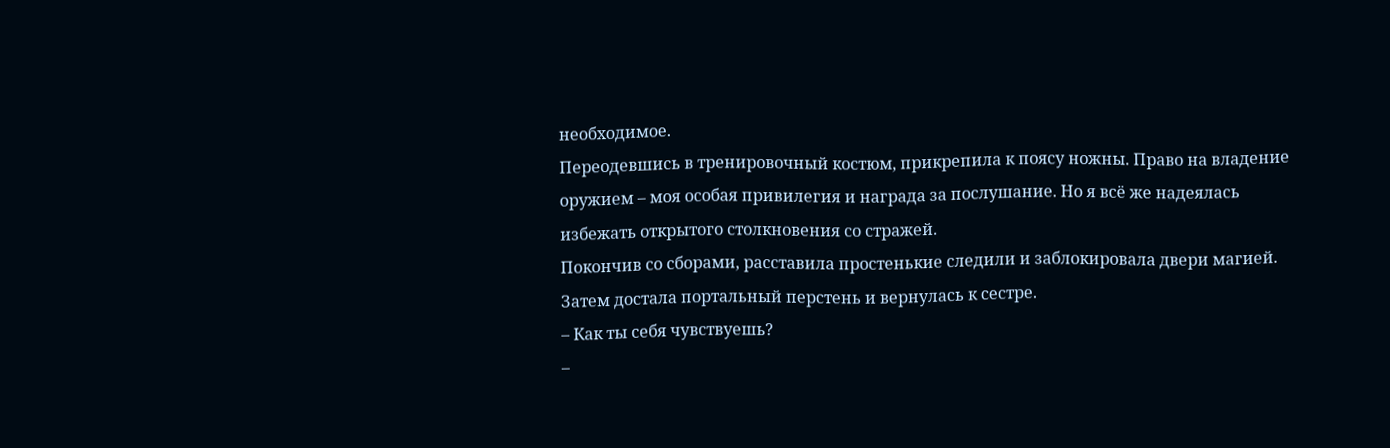необходимое.
Переодевшись в тренировочный костюм, прикрепила к поясу ножны. Право на владение оружием – моя особая привилегия и награда за послушание. Но я всё же надеялась избежать открытого столкновения со стражей.
Покончив со сборами, расставила простенькие следили и заблокировала двери магией. Затем достала портальный перстень и вернулась к сестре.
– Как ты себя чувствуешь?
–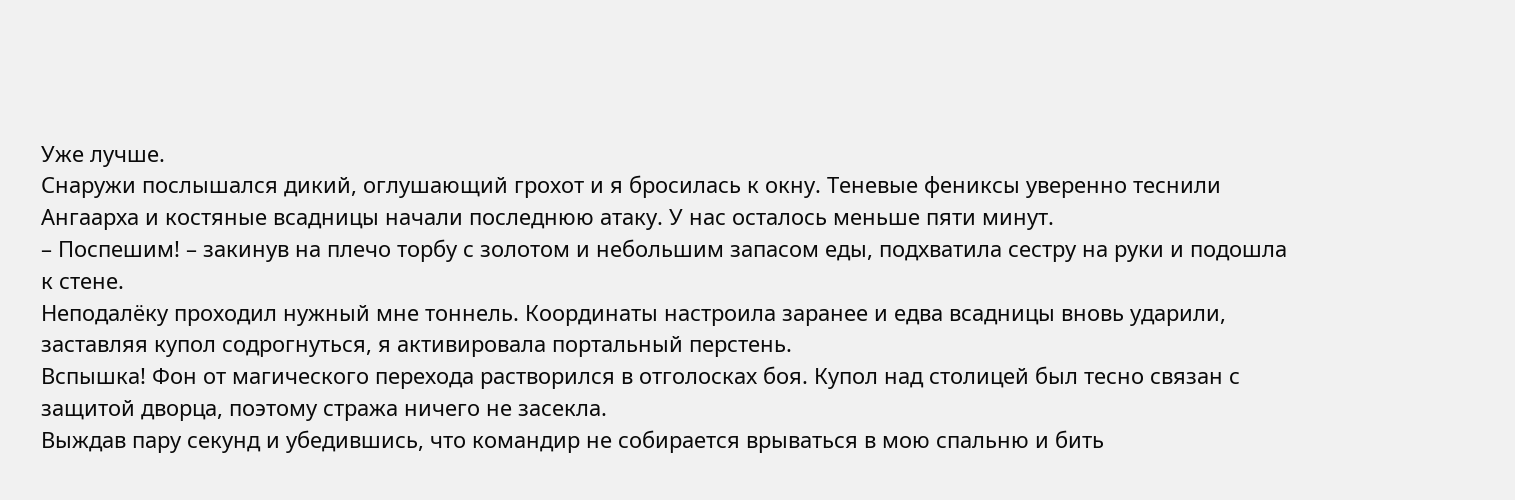Уже лучше.
Снаружи послышался дикий, оглушающий грохот и я бросилась к окну. Теневые фениксы уверенно теснили Ангаарха и костяные всадницы начали последнюю атаку. У нас осталось меньше пяти минут.
– Поспешим! – закинув на плечо торбу с золотом и небольшим запасом еды, подхватила сестру на руки и подошла к стене.
Неподалёку проходил нужный мне тоннель. Координаты настроила заранее и едва всадницы вновь ударили, заставляя купол содрогнуться, я активировала портальный перстень.
Вспышка! Фон от магического перехода растворился в отголосках боя. Купол над столицей был тесно связан с защитой дворца, поэтому стража ничего не засекла.
Выждав пару секунд и убедившись, что командир не собирается врываться в мою спальню и бить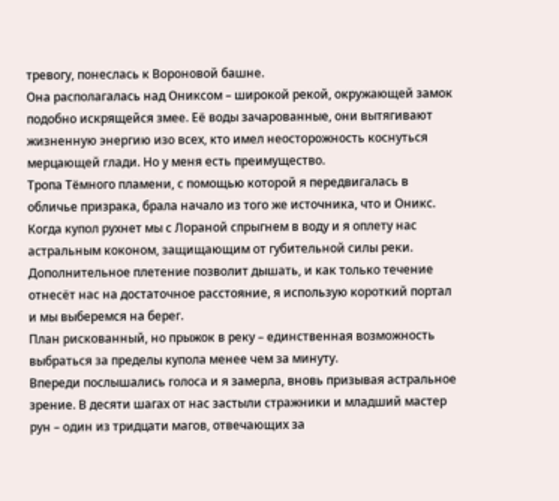тревогу, понеслась к Вороновой башне.
Она располагалась над Ониксом – широкой рекой, окружающей замок подобно искрящейся змее. Её воды зачарованные, они вытягивают жизненную энергию изо всех, кто имел неосторожность коснуться мерцающей глади. Но у меня есть преимущество.
Тропа Тёмного пламени, с помощью которой я передвигалась в обличье призрака, брала начало из того же источника, что и Оникс. Когда купол рухнет мы с Лораной спрыгнем в воду и я оплету нас астральным коконом, защищающим от губительной силы реки. Дополнительное плетение позволит дышать, и как только течение отнесёт нас на достаточное расстояние, я использую короткий портал и мы выберемся на берег.
План рискованный, но прыжок в реку – единственная возможность выбраться за пределы купола менее чем за минуту.
Впереди послышались голоса и я замерла, вновь призывая астральное зрение. В десяти шагах от нас застыли стражники и младший мастер рун – один из тридцати магов, отвечающих за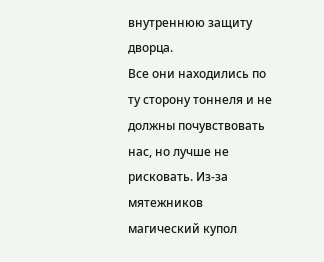внутреннюю защиту дворца.
Все они находились по ту сторону тоннеля и не должны почувствовать нас, но лучше не рисковать. Из-за мятежников магический купол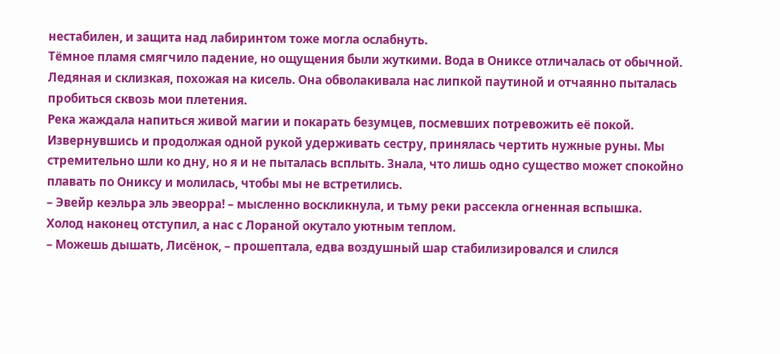нестабилен, и защита над лабиринтом тоже могла ослабнуть.
Тёмное пламя смягчило падение, но ощущения были жуткими. Вода в Ониксе отличалась от обычной. Ледяная и склизкая, похожая на кисель. Она обволакивала нас липкой паутиной и отчаянно пыталась пробиться сквозь мои плетения.
Река жаждала напиться живой магии и покарать безумцев, посмевших потревожить её покой.
Извернувшись и продолжая одной рукой удерживать сестру, принялась чертить нужные руны. Мы стремительно шли ко дну, но я и не пыталась всплыть. Знала, что лишь одно существо может спокойно плавать по Ониксу и молилась, чтобы мы не встретились.
– Эвейр кеэльра эль эвеорра! – мысленно воскликнула, и тьму реки рассекла огненная вспышка.
Холод наконец отступил, а нас с Лораной окутало уютным теплом.
– Можешь дышать, Лисёнок, – прошептала, едва воздушный шар стабилизировался и слился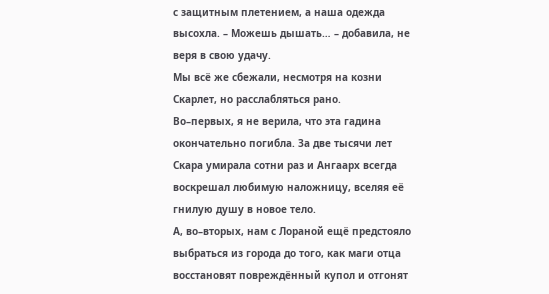с защитным плетением, а наша одежда высохла. – Можешь дышать… – добавила, не веря в свою удачу.
Мы всё же сбежали, несмотря на козни Скарлет, но расслабляться рано.
Во–первых, я не верила, что эта гадина окончательно погибла. За две тысячи лет Скара умирала сотни раз и Ангаарх всегда воскрешал любимую наложницу, вселяя её гнилую душу в новое тело.
А, во–вторых, нам с Лораной ещё предстояло выбраться из города до того, как маги отца восстановят повреждённый купол и отгонят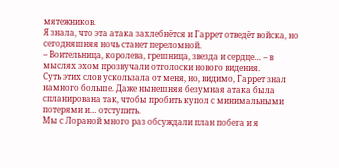мятежников.
Я знала, что эта атака захлебнётся и Гаррет отведёт войска, но сегодняшняя ночь станет переломной.
– Воительница, королева, грешница, звезда и сердце… – в мыслях эхом прозвучали отголоски нового видения.
Суть этих слов ускользала от меня, но, видимо, Гаррет знал намного больше. Даже нынешняя безумная атака была спланирована так, чтобы пробить купол с минимальными потерями и… отступить.
Мы с Лораной много раз обсуждали план побега и я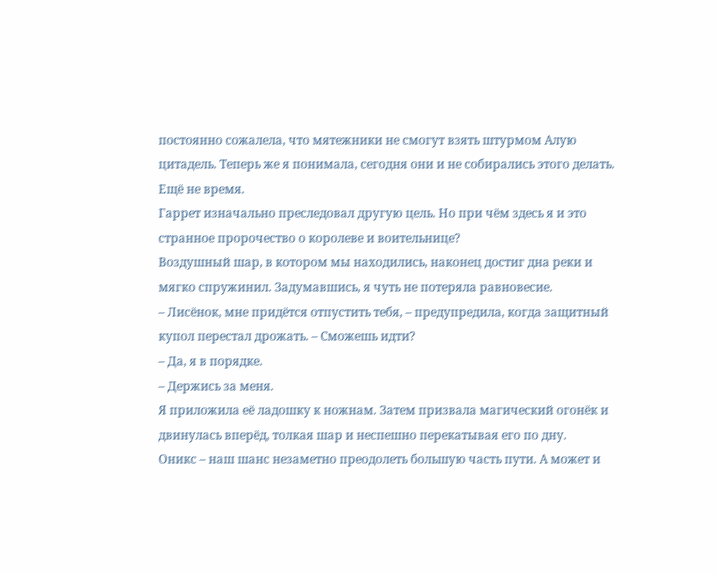постоянно сожалела, что мятежники не смогут взять штурмом Алую цитадель. Теперь же я понимала, сегодня они и не собирались этого делать.
Ещё не время.
Гаррет изначально преследовал другую цель. Но при чём здесь я и это странное пророчество о королеве и воительнице?
Воздушный шар, в котором мы находились, наконец достиг дна реки и мягко спружинил. Задумавшись, я чуть не потеряла равновесие.
– Лисёнок, мне придётся отпустить тебя, – предупредила, когда защитный купол перестал дрожать. – Сможешь идти?
– Да, я в порядке.
– Держись за меня.
Я приложила её ладошку к ножнам. Затем призвала магический огонёк и двинулась вперёд, толкая шар и неспешно перекатывая его по дну.
Оникс – наш шанс незаметно преодолеть большую часть пути. А может и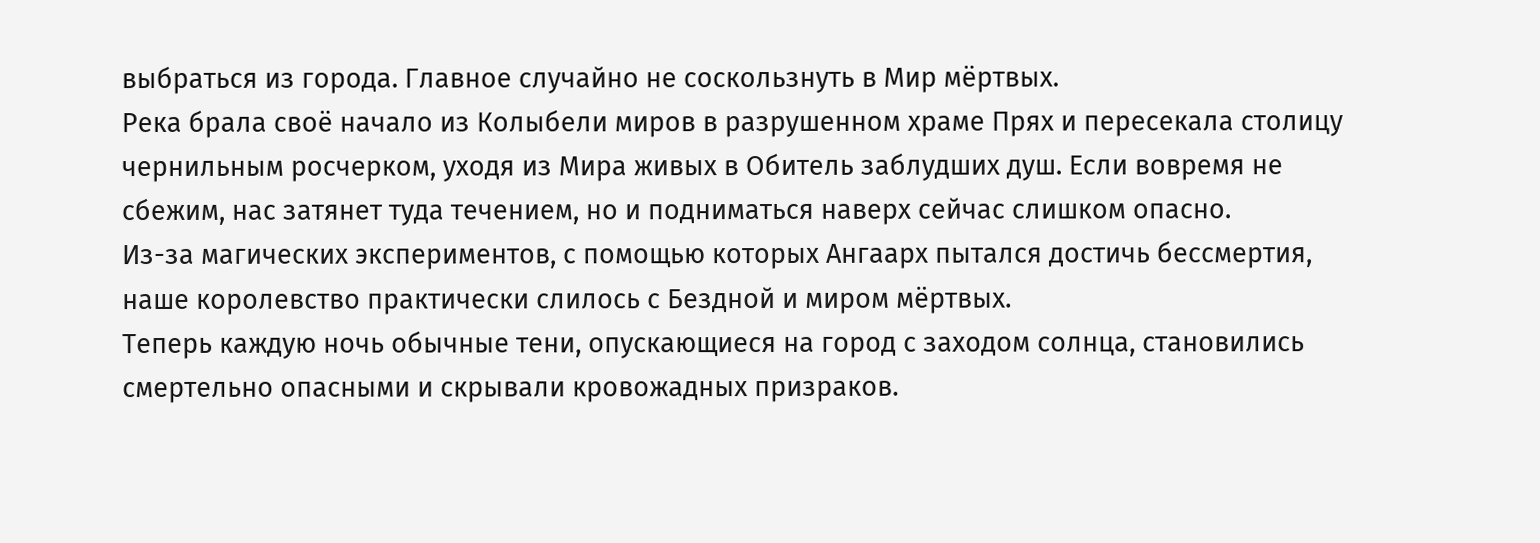выбраться из города. Главное случайно не соскользнуть в Мир мёртвых.
Река брала своё начало из Колыбели миров в разрушенном храме Прях и пересекала столицу чернильным росчерком, уходя из Мира живых в Обитель заблудших душ. Если вовремя не сбежим, нас затянет туда течением, но и подниматься наверх сейчас слишком опасно.
Из-за магических экспериментов, с помощью которых Ангаарх пытался достичь бессмертия, наше королевство практически слилось с Бездной и миром мёртвых.
Теперь каждую ночь обычные тени, опускающиеся на город с заходом солнца, становились смертельно опасными и скрывали кровожадных призраков.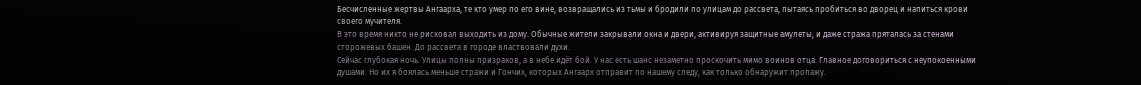Бесчисленные жертвы Ангаарха, те кто умер по его вине, возвращались из тьмы и бродили по улицам до рассвета, пытаясь пробиться во дворец и напиться крови своего мучителя.
В это время никто не рисковал выходить из дому. Обычные жители закрывали окна и двери, активируя защитные амулеты, и даже стража пряталась за стенами сторожевых башен. До рассвета в городе властвовали духи.
Сейчас глубокая ночь. Улицы полны призраков, а в небе идёт бой. У нас есть шанс незаметно проскочить мимо воинов отца. Главное договориться с неупокоенными душами. Но их я боялась меньше стражи и Гончих, которых Ангаарх отправит по нашему следу, как только обнаружит пропажу.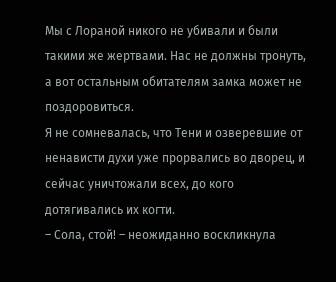Мы с Лораной никого не убивали и были такими же жертвами. Нас не должны тронуть, а вот остальным обитателям замка может не поздоровиться.
Я не сомневалась, что Тени и озверевшие от ненависти духи уже прорвались во дворец, и сейчас уничтожали всех, до кого дотягивались их когти.
– Сола, стой! – неожиданно воскликнула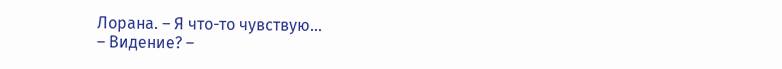Лорана. – Я что-то чувствую…
– Видение? –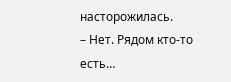насторожилась.
– Нет. Рядом кто-то есть…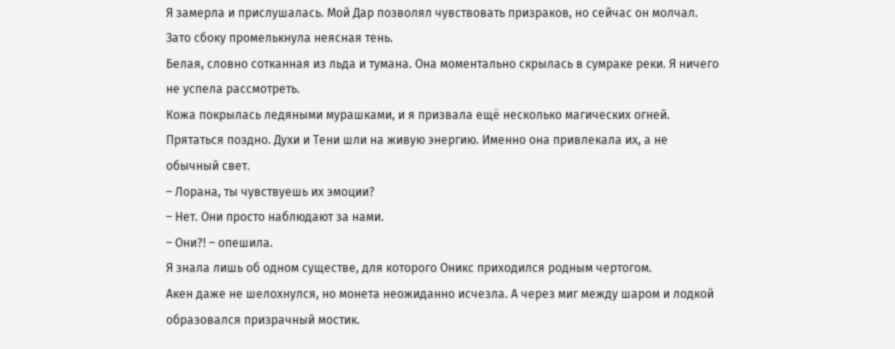Я замерла и прислушалась. Мой Дар позволял чувствовать призраков, но сейчас он молчал. Зато сбоку промелькнула неясная тень.
Белая, словно сотканная из льда и тумана. Она моментально скрылась в сумраке реки. Я ничего не успела рассмотреть.
Кожа покрылась ледяными мурашками, и я призвала ещё несколько магических огней. Прятаться поздно. Духи и Тени шли на живую энергию. Именно она привлекала их, а не обычный свет.
– Лорана, ты чувствуешь их эмоции?
– Нет. Они просто наблюдают за нами.
– Они?! – опешила.
Я знала лишь об одном существе, для которого Оникс приходился родным чертогом.
Акен даже не шелохнулся, но монета неожиданно исчезла. А через миг между шаром и лодкой образовался призрачный мостик.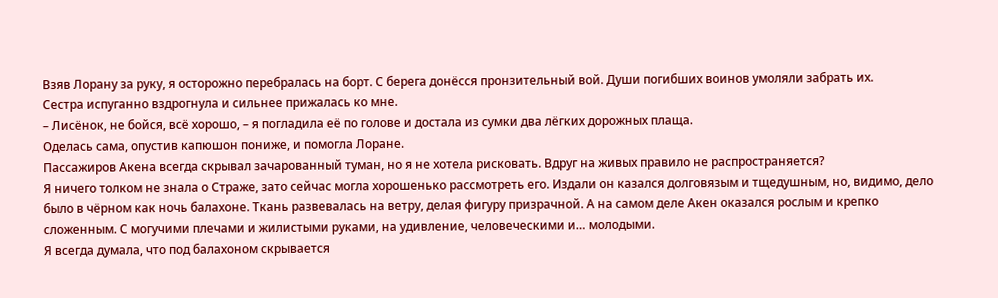Взяв Лорану за руку, я осторожно перебралась на борт. С берега донёсся пронзительный вой. Души погибших воинов умоляли забрать их.
Сестра испуганно вздрогнула и сильнее прижалась ко мне.
– Лисёнок, не бойся, всё хорошо, – я погладила её по голове и достала из сумки два лёгких дорожных плаща.
Оделась сама, опустив капюшон пониже, и помогла Лоране.
Пассажиров Акена всегда скрывал зачарованный туман, но я не хотела рисковать. Вдруг на живых правило не распространяется?
Я ничего толком не знала о Страже, зато сейчас могла хорошенько рассмотреть его. Издали он казался долговязым и тщедушным, но, видимо, дело было в чёрном как ночь балахоне. Ткань развевалась на ветру, делая фигуру призрачной. А на самом деле Акен оказался рослым и крепко сложенным. С могучими плечами и жилистыми руками, на удивление, человеческими и… молодыми.
Я всегда думала, что под балахоном скрывается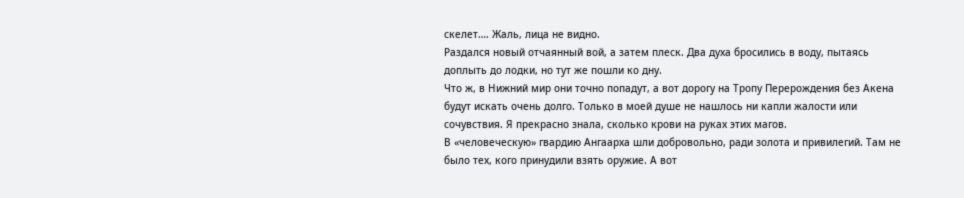скелет…. Жаль, лица не видно.
Раздался новый отчаянный вой, а затем плеск. Два духа бросились в воду, пытаясь доплыть до лодки, но тут же пошли ко дну.
Что ж, в Нижний мир они точно попадут, а вот дорогу на Тропу Перерождения без Акена будут искать очень долго. Только в моей душе не нашлось ни капли жалости или сочувствия. Я прекрасно знала, сколько крови на руках этих магов.
В «человеческую» гвардию Ангаарха шли добровольно, ради золота и привилегий. Там не было тех, кого принудили взять оружие. А вот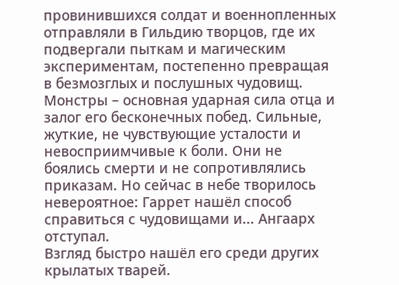провинившихся солдат и военнопленных отправляли в Гильдию творцов, где их подвергали пыткам и магическим экспериментам, постепенно превращая в безмозглых и послушных чудовищ.
Монстры – основная ударная сила отца и залог его бесконечных побед. Сильные, жуткие, не чувствующие усталости и невосприимчивые к боли. Они не боялись смерти и не сопротивлялись приказам. Но сейчас в небе творилось невероятное: Гаррет нашёл способ справиться с чудовищами и... Ангаарх отступал.
Взгляд быстро нашёл его среди других крылатых тварей.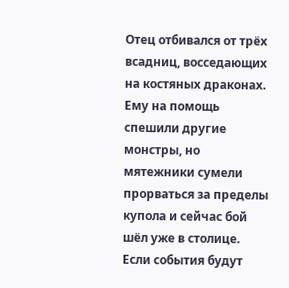Отец отбивался от трёх всадниц, восседающих на костяных драконах. Ему на помощь спешили другие монстры, но мятежники сумели прорваться за пределы купола и сейчас бой шёл уже в столице.
Если события будут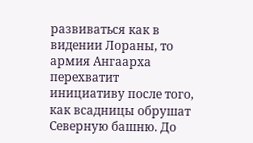развиваться как в видении Лораны, то армия Ангаарха перехватит инициативу после того, как всадницы обрушат Северную башню. До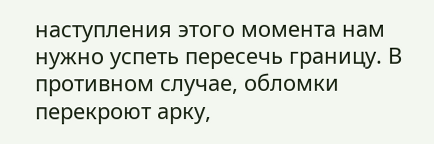наступления этого момента нам нужно успеть пересечь границу. В противном случае, обломки перекроют арку,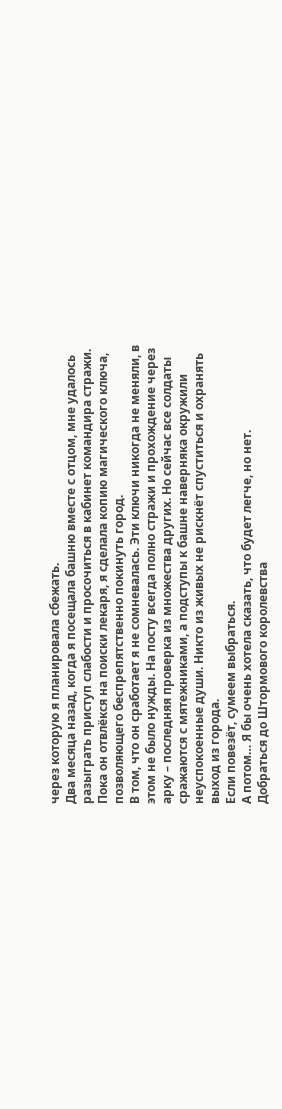через которую я планировала сбежать.
Два месяца назад, когда я посещала башню вместе с отцом, мне удалось разыграть приступ слабости и просочиться в кабинет командира стражи. Пока он отвлёкся на поиски лекаря, я сделала копию магического ключа, позволяющего беспрепятственно покинуть город.
В том, что он сработает я не сомневалась. Эти ключи никогда не меняли, в этом не было нужды. На посту всегда полно стражи и прохождение через арку – последняя проверка из множества других. Но сейчас все солдаты сражаются с мятежниками, а подступы к башне наверняка окружили неуспокоенные души. Никто из живых не рискнёт спуститься и охранять выход из города.
Если повезёт, сумеем выбраться.
А потом… Я бы очень хотела сказать, что будет легче, но нет.
Добраться до Штормового королевства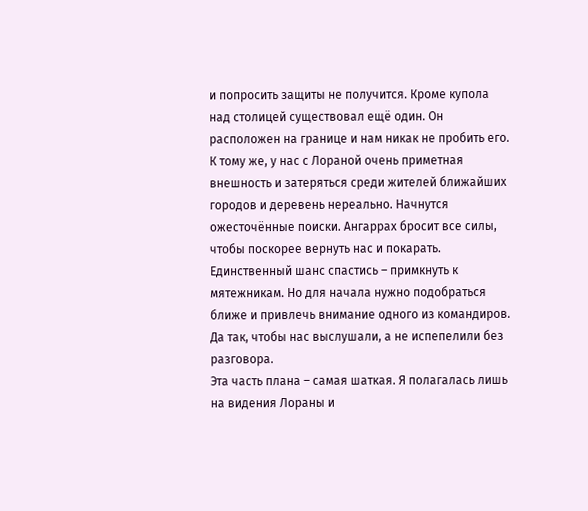и попросить защиты не получится. Кроме купола над столицей существовал ещё один. Он расположен на границе и нам никак не пробить его.
К тому же, у нас с Лораной очень приметная внешность и затеряться среди жителей ближайших городов и деревень нереально. Начнутся ожесточённые поиски. Ангаррах бросит все силы, чтобы поскорее вернуть нас и покарать.
Единственный шанс спастись – примкнуть к мятежникам. Но для начала нужно подобраться ближе и привлечь внимание одного из командиров. Да так, чтобы нас выслушали, а не испепелили без разговора.
Эта часть плана – самая шаткая. Я полагалась лишь на видения Лораны и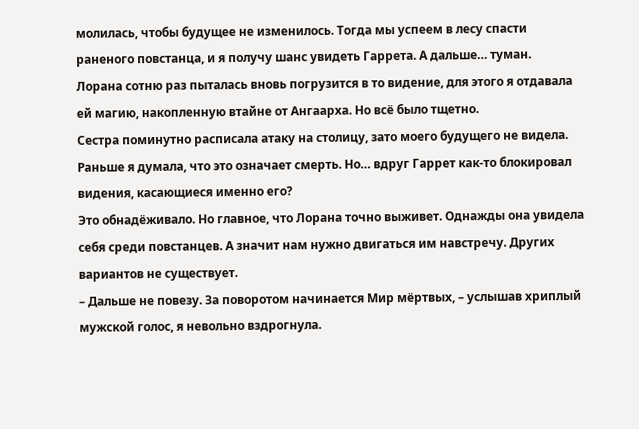молилась, чтобы будущее не изменилось. Тогда мы успеем в лесу спасти раненого повстанца, и я получу шанс увидеть Гаррета. А дальше… туман.
Лорана сотню раз пыталась вновь погрузится в то видение, для этого я отдавала ей магию, накопленную втайне от Ангаарха. Но всё было тщетно.
Сестра поминутно расписала атаку на столицу, зато моего будущего не видела.
Раньше я думала, что это означает смерть. Но… вдруг Гаррет как-то блокировал видения, касающиеся именно его?
Это обнадёживало. Но главное, что Лорана точно выживет. Однажды она увидела себя среди повстанцев. А значит нам нужно двигаться им навстречу. Других вариантов не существует.
– Дальше не повезу. За поворотом начинается Мир мёртвых, – услышав хриплый мужской голос, я невольно вздрогнула.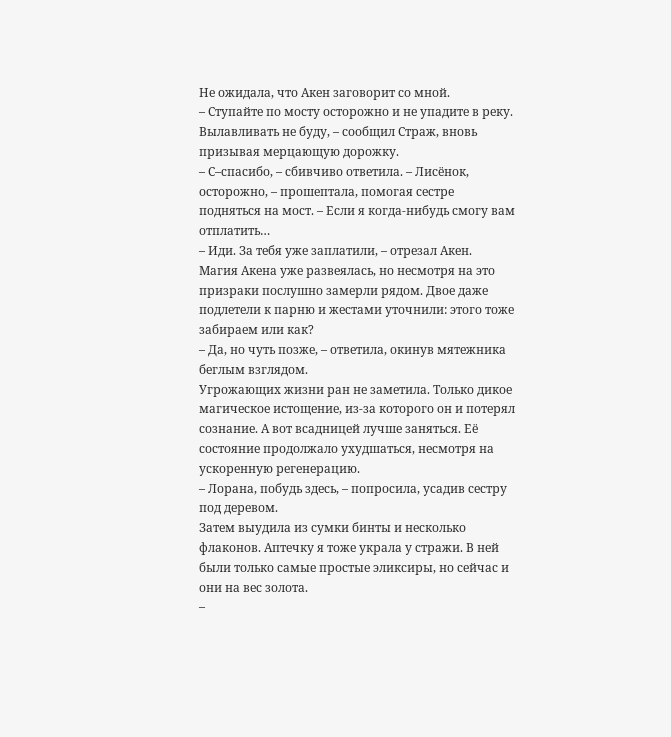Не ожидала, что Акен заговорит со мной.
– Ступайте по мосту осторожно и не упадите в реку. Вылавливать не буду, – сообщил Страж, вновь призывая мерцающую дорожку.
– С–спасибо, – сбивчиво ответила. – Лисёнок, осторожно, – прошептала, помогая сестре подняться на мост. – Если я когда-нибудь смогу вам отплатить…
– Иди. За тебя уже заплатили, – отрезал Акен.
Магия Акена уже развеялась, но несмотря на это призраки послушно замерли рядом. Двое даже подлетели к парню и жестами уточнили: этого тоже забираем или как?
– Да, но чуть позже, – ответила, окинув мятежника беглым взглядом.
Угрожающих жизни ран не заметила. Только дикое магическое истощение, из-за которого он и потерял сознание. А вот всадницей лучше заняться. Её состояние продолжало ухудшаться, несмотря на ускоренную регенерацию.
– Лорана, побудь здесь, – попросила, усадив сестру под деревом.
Затем выудила из сумки бинты и несколько флаконов. Аптечку я тоже украла у стражи. В ней были только самые простые эликсиры, но сейчас и они на вес золота.
–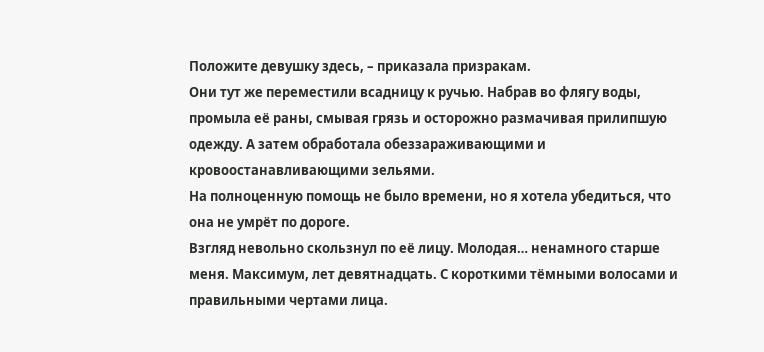Положите девушку здесь, – приказала призракам.
Они тут же переместили всадницу к ручью. Набрав во флягу воды, промыла её раны, смывая грязь и осторожно размачивая прилипшую одежду. А затем обработала обеззараживающими и кровоостанавливающими зельями.
На полноценную помощь не было времени, но я хотела убедиться, что она не умрёт по дороге.
Взгляд невольно скользнул по её лицу. Молодая… ненамного старше меня. Максимум, лет девятнадцать. С короткими тёмными волосами и правильными чертами лица.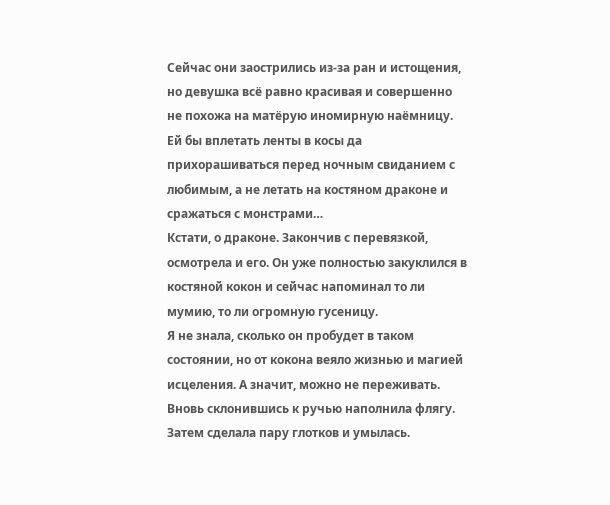Сейчас они заострились из-за ран и истощения, но девушка всё равно красивая и совершенно не похожа на матёрую иномирную наёмницу.
Ей бы вплетать ленты в косы да прихорашиваться перед ночным свиданием с любимым, а не летать на костяном драконе и сражаться с монстрами…
Кстати, о драконе. Закончив с перевязкой, осмотрела и его. Он уже полностью закуклился в костяной кокон и сейчас напоминал то ли мумию, то ли огромную гусеницу.
Я не знала, сколько он пробудет в таком состоянии, но от кокона веяло жизнью и магией исцеления. А значит, можно не переживать.
Вновь склонившись к ручью наполнила флягу. Затем сделала пару глотков и умылась.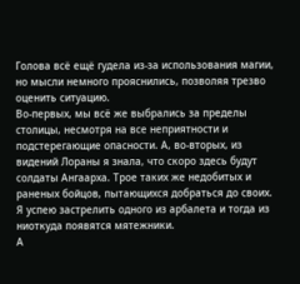Голова всё ещё гудела из-за использования магии, но мысли немного прояснились, позволяя трезво оценить ситуацию.
Во-первых, мы всё же выбрались за пределы столицы, несмотря на все неприятности и подстерегающие опасности. А, во-вторых, из видений Лораны я знала, что скоро здесь будут солдаты Ангаарха. Трое таких же недобитых и раненых бойцов, пытающихся добраться до своих.
Я успею застрелить одного из арбалета и тогда из ниоткуда появятся мятежники.
А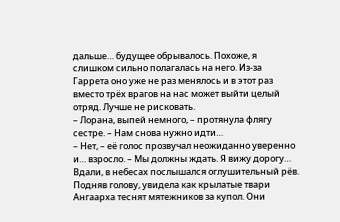дальше… будущее обрывалось. Похоже, я слишком сильно полагалась на него. Из-за Гаррета оно уже не раз менялось и в этот раз вместо трёх врагов на нас может выйти целый отряд. Лучше не рисковать.
– Лорана, выпей немного, – протянула флягу сестре. – Нам снова нужно идти…
– Нет, – её голос прозвучал неожиданно уверенно и… взросло. – Мы должны ждать. Я вижу дорогу…
Вдали, в небесах послышался оглушительный рёв. Подняв голову, увидела как крылатые твари Ангаарха теснят мятежников за купол. Они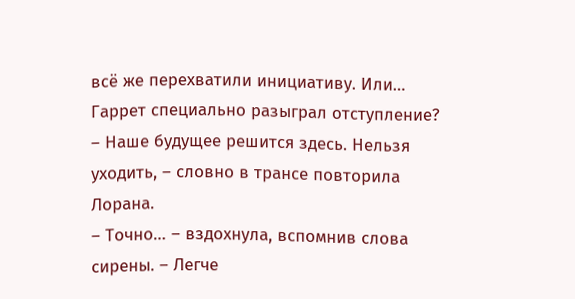всё же перехватили инициативу. Или… Гаррет специально разыграл отступление?
– Наше будущее решится здесь. Нельзя уходить, – словно в трансе повторила Лорана.
– Точно… – вздохнула, вспомнив слова сирены. – Легче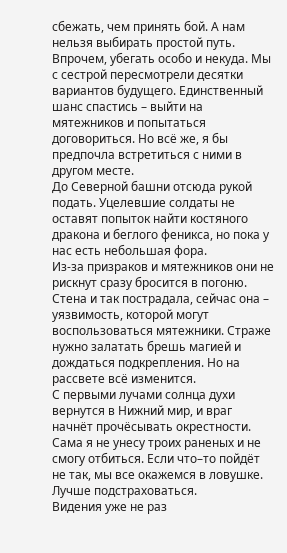сбежать, чем принять бой. А нам нельзя выбирать простой путь.
Впрочем, убегать особо и некуда. Мы с сестрой пересмотрели десятки вариантов будущего. Единственный шанс спастись – выйти на мятежников и попытаться договориться. Но всё же, я бы предпочла встретиться с ними в другом месте.
До Северной башни отсюда рукой подать. Уцелевшие солдаты не оставят попыток найти костяного дракона и беглого феникса, но пока у нас есть небольшая фора.
Из-за призраков и мятежников они не рискнут сразу бросится в погоню. Стена и так пострадала, сейчас она – уязвимость, которой могут воспользоваться мятежники. Страже нужно залатать брешь магией и дождаться подкрепления. Но на рассвете всё изменится.
С первыми лучами солнца духи вернутся в Нижний мир, и враг начнёт прочёсывать окрестности.
Сама я не унесу троих раненых и не смогу отбиться. Если что–то пойдёт не так, мы все окажемся в ловушке. Лучше подстраховаться.
Видения уже не раз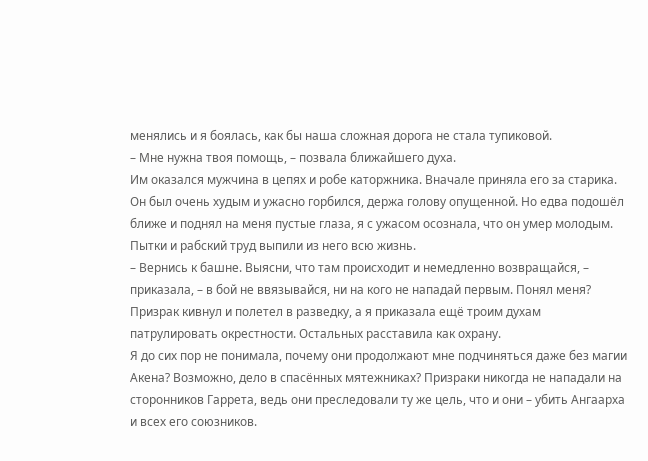менялись и я боялась, как бы наша сложная дорога не стала тупиковой.
– Мне нужна твоя помощь, – позвала ближайшего духа.
Им оказался мужчина в цепях и робе каторжника. Вначале приняла его за старика. Он был очень худым и ужасно горбился, держа голову опущенной. Но едва подошёл ближе и поднял на меня пустые глаза, я с ужасом осознала, что он умер молодым.
Пытки и рабский труд выпили из него всю жизнь.
– Вернись к башне. Выясни, что там происходит и немедленно возвращайся, – приказала, – в бой не ввязывайся, ни на кого не нападай первым. Понял меня?
Призрак кивнул и полетел в разведку, а я приказала ещё троим духам патрулировать окрестности. Остальных расставила как охрану.
Я до сих пор не понимала, почему они продолжают мне подчиняться даже без магии Акена? Возможно, дело в спасённых мятежниках? Призраки никогда не нападали на сторонников Гаррета, ведь они преследовали ту же цель, что и они – убить Ангаарха и всех его союзников.